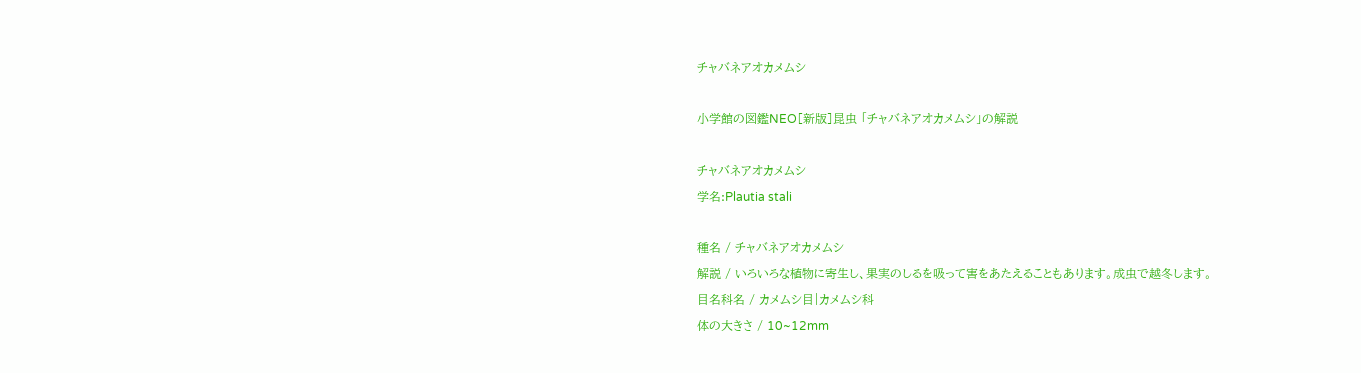チャバネアオカメムシ

小学館の図鑑NEO[新版]昆虫 「チャバネアオカメムシ」の解説

チャバネアオカメムシ
学名:Plautia stali

種名 / チャバネアオカメムシ
解説 / いろいろな植物に寄生し、果実のしるを吸って害をあたえることもあります。成虫で越冬します。
目名科名 / カメムシ目|カメムシ科
体の大きさ / 10~12mm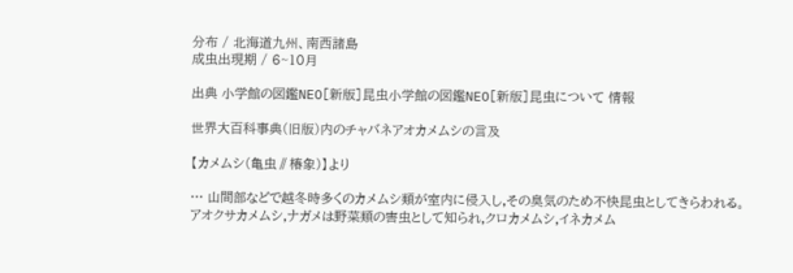分布 / 北海道九州、南西諸島
成虫出現期 / 6~10月

出典 小学館の図鑑NEO[新版]昆虫小学館の図鑑NEO[新版]昆虫について 情報

世界大百科事典(旧版)内のチャバネアオカメムシの言及

【カメムシ(亀虫∥椿象)】より

… 山間部などで越冬時多くのカメムシ類が室内に侵入し,その臭気のため不快昆虫としてきらわれる。アオクサカメムシ,ナガメは野菜類の害虫として知られ,クロカメムシ,イネカメム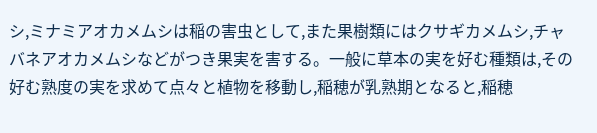シ,ミナミアオカメムシは稲の害虫として,また果樹類にはクサギカメムシ,チャバネアオカメムシなどがつき果実を害する。一般に草本の実を好む種類は,その好む熟度の実を求めて点々と植物を移動し,稲穂が乳熟期となると,稲穂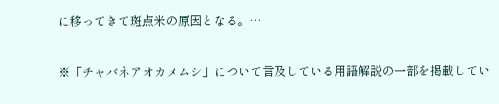に移ってきて斑点米の原因となる。…

※「チャバネアオカメムシ」について言及している用語解説の一部を掲載してい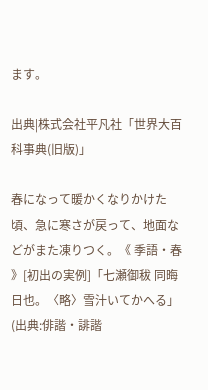ます。

出典|株式会社平凡社「世界大百科事典(旧版)」

春になって暖かくなりかけた頃、急に寒さが戻って、地面などがまた凍りつく。《 季語・春 》[初出の実例]「七瀬御秡 同晦日也。〈略〉雪汁いてかへる」(出典:俳諧・誹諧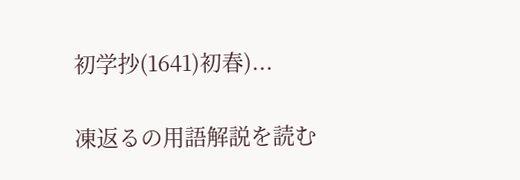初学抄(1641)初春)...

凍返るの用語解説を読む